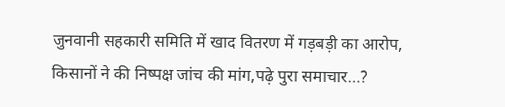जुनवानी सहकारी समिति में खाद वितरण में गड़बड़ी का आरोप, किसानों ने की निष्पक्ष जांच की मांग,पढ़े पुरा समाचार…?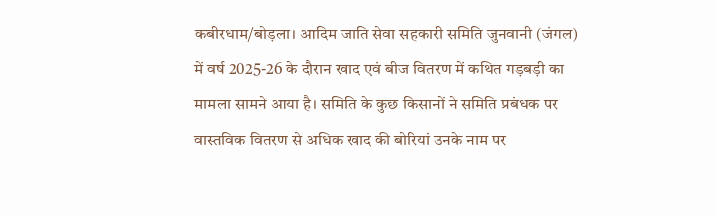कबीरधाम/बोड़ला। आदिम जाति सेवा सहकारी समिति जुनवानी (जंगल) में वर्ष 2025-26 के दौरान खाद एवं बीज वितरण में कथित गड़बड़ी का मामला सामने आया है। समिति के कुछ किसानों ने समिति प्रबंधक पर वास्तविक वितरण से अधिक खाद की बोरियां उनके नाम पर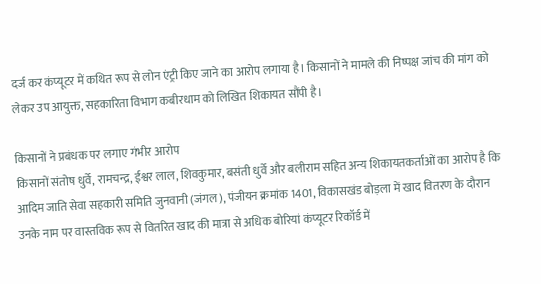दर्ज कर कंप्यूटर में कथित रूप से लोन एंट्री किए जाने का आरोप लगाया है। किसानों ने मामले की निष्पक्ष जांच की मांग को लेकर उप आयुक्त, सहकारिता विभाग कबीरधाम को लिखित शिकायत सौंपी है।

किसानों ने प्रबंधक पर लगाए गंभीर आरोप
किसानों संतोष धुर्वे, रामचन्द्र, ईश्वर लाल, शिवकुमार, बसंती धुर्वे और बलीराम सहित अन्य शिकायतकर्ताओं का आरोप है कि आदिम जाति सेवा सहकारी समिति जुनवानी (जंगल), पंजीयन क्रमांक 1401, विकासखंड बोड़ला में खाद वितरण के दौरान उनके नाम पर वास्तविक रूप से वितरित खाद की मात्रा से अधिक बोरियां कंप्यूटर रिकॉर्ड में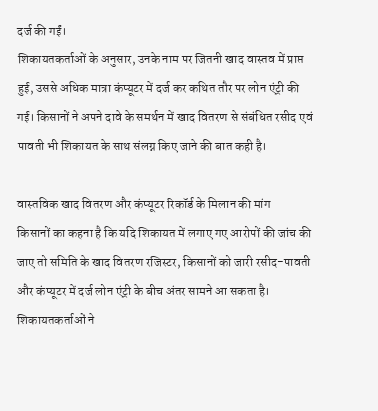दर्ज की गईं।
शिकायतकर्ताओं के अनुसार, उनके नाम पर जितनी खाद वास्तव में प्राप्त हुई, उससे अधिक मात्रा कंप्यूटर में दर्ज कर कथित तौर पर लोन एंट्री की गई। किसानों ने अपने दावे के समर्थन में खाद वितरण से संबंधित रसीद एवं पावती भी शिकायत के साथ संलग्न किए जाने की बात कही है।

वास्तविक खाद वितरण और कंप्यूटर रिकॉर्ड के मिलान की मांग
किसानों का कहना है कि यदि शिकायत में लगाए गए आरोपों की जांच की जाए तो समिति के खाद वितरण रजिस्टर, किसानों को जारी रसीद-पावती और कंप्यूटर में दर्ज लोन एंट्री के बीच अंतर सामने आ सकता है।
शिकायतकर्ताओं ने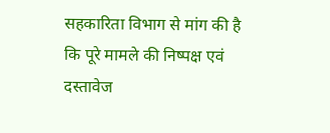सहकारिता विभाग से मांग की है कि पूरे मामले की निष्पक्ष एवं दस्तावेज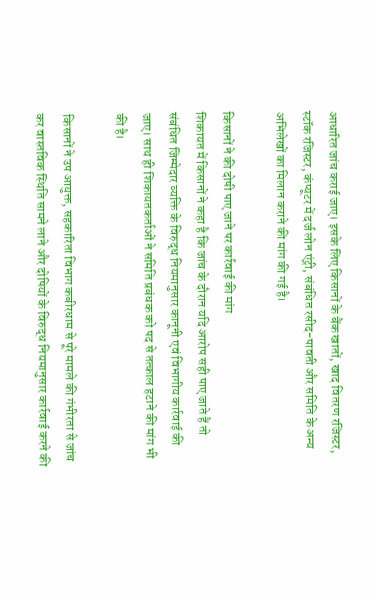आधारित जांच कराई जाए। इसके लिए किसानों के बैंक खातों, खाद वितरण रजिस्टर, स्टॉक रजिस्टर, कंप्यूटर में दर्ज लोन एंट्री, संबंधित रसीद-पावती और समिति के अन्य अभिलेखों का मिलान कराने की मांग की गई है।

किसानों ने की दोषी पाए जाने पर कार्रवाई की मांग
शिकायत में किसानों ने कहा है कि जांच के दौरान यदि आरोप सही पाए जाते हैं तो संबंधित जिम्मेदार व्यक्ति के विरुद्ध नियमानुसार कानूनी एवं विभागीय कार्रवाई की जाए। साथ ही शिकायतकर्ताओं ने समिति प्रबंधक को पद से तत्काल हटाने की मांग भी की है।

किसानों ने उप आयुक्त, सहकारिता विभाग कबीरधाम से पूरे मामले की गंभीरता से जांच कर वास्तविक स्थिति सामने लाने और दोषियों के विरुद्ध नियमानुसार कार्रवाई करने की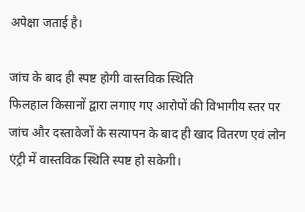अपेक्षा जताई है।

जांच के बाद ही स्पष्ट होगी वास्तविक स्थिति
फिलहाल किसानों द्वारा लगाए गए आरोपों की विभागीय स्तर पर जांच और दस्तावेजों के सत्यापन के बाद ही खाद वितरण एवं लोन एंट्री में वास्तविक स्थिति स्पष्ट हो सकेगी।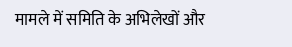मामले में समिति के अभिलेखों और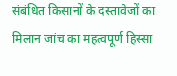संबंधित किसानों के दस्तावेजों का मिलान जांच का महत्वपूर्ण हिस्सा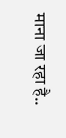माना जा रहा है..